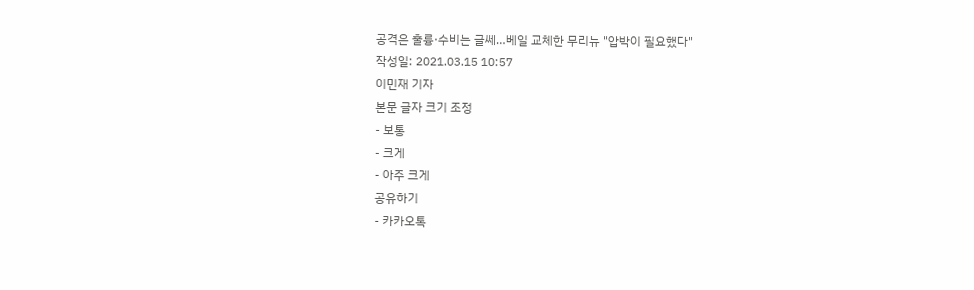공격은 훌륭·수비는 글쎄…베일 교체한 무리뉴 "압박이 필요했다"
작성일: 2021.03.15 10:57
이민재 기자
본문 글자 크기 조정
- 보통
- 크게
- 아주 크게
공유하기
- 카카오톡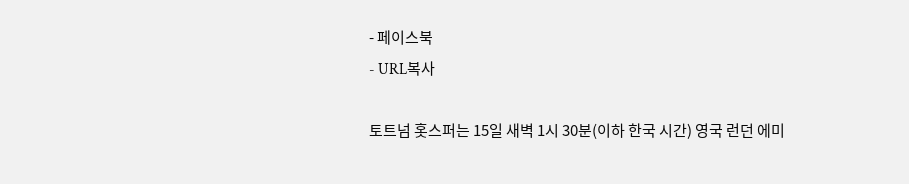- 페이스북
- URL복사

토트넘 홋스퍼는 15일 새벽 1시 30분(이하 한국 시간) 영국 런던 에미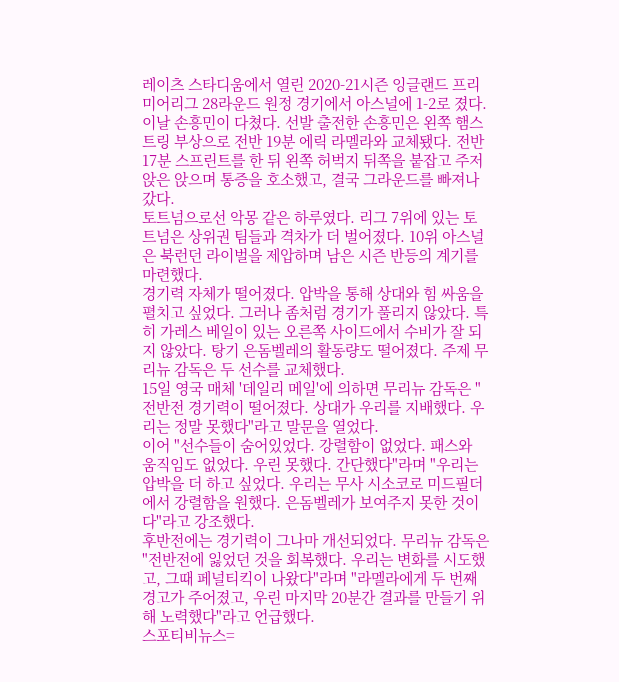레이츠 스타디움에서 열린 2020-21시즌 잉글랜드 프리미어리그 28라운드 원정 경기에서 아스널에 1-2로 졌다.
이날 손흥민이 다쳤다. 선발 출전한 손흥민은 왼쪽 햄스트링 부상으로 전반 19분 에릭 라멜라와 교체됐다. 전반 17분 스프린트를 한 뒤 왼쪽 허벅지 뒤쪽을 붙잡고 주저앉은 앉으며 통증을 호소했고, 결국 그라운드를 빠져나갔다.
토트넘으로선 악몽 같은 하루였다. 리그 7위에 있는 토트넘은 상위권 팀들과 격차가 더 벌어졌다. 10위 아스널은 북런던 라이벌을 제압하며 남은 시즌 반등의 계기를 마련했다.
경기력 자체가 떨어졌다. 압박을 통해 상대와 힘 싸움을 펼치고 싶었다. 그러나 좀처럼 경기가 풀리지 않았다. 특히 가레스 베일이 있는 오른쪽 사이드에서 수비가 잘 되지 않았다. 탕기 은돔벨레의 활동량도 떨어졌다. 주제 무리뉴 감독은 두 선수를 교체했다.
15일 영국 매체 '데일리 메일'에 의하면 무리뉴 감독은 "전반전 경기력이 떨어졌다. 상대가 우리를 지배했다. 우리는 정말 못했다"라고 말문을 열었다.
이어 "선수들이 숨어있었다. 강렬함이 없었다. 패스와 움직임도 없었다. 우린 못했다. 간단했다"라며 "우리는 압박을 더 하고 싶었다. 우리는 무사 시소코로 미드필더에서 강렬함을 원했다. 은돔벨레가 보여주지 못한 것이다"라고 강조했다.
후반전에는 경기력이 그나마 개선되었다. 무리뉴 감독은 "전반전에 잃었던 것을 회복했다. 우리는 변화를 시도했고, 그때 페널티킥이 나왔다"라며 "라멜라에게 두 번째 경고가 주어졌고, 우린 마지막 20분간 결과를 만들기 위해 노력했다"라고 언급했다.
스포티비뉴스=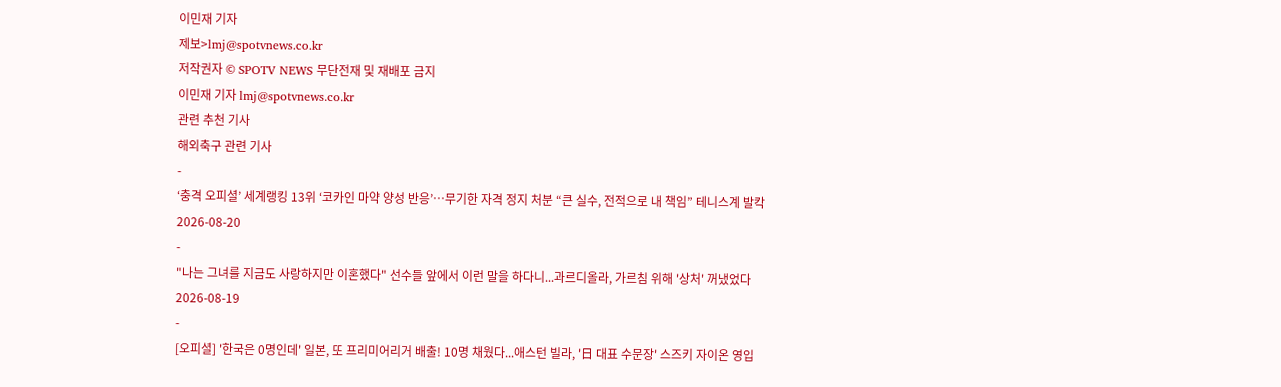이민재 기자
제보>lmj@spotvnews.co.kr
저작권자 © SPOTV NEWS 무단전재 및 재배포 금지
이민재 기자 lmj@spotvnews.co.kr
관련 추천 기사
해외축구 관련 기사
-
‘충격 오피셜’ 세계랭킹 13위 ‘코카인 마약 양성 반응’…무기한 자격 정지 처분 “큰 실수, 전적으로 내 책임” 테니스계 발칵
2026-08-20
-
"나는 그녀를 지금도 사랑하지만 이혼했다" 선수들 앞에서 이런 말을 하다니...과르디올라, 가르침 위해 '상처' 꺼냈었다
2026-08-19
-
[오피셜] '한국은 0명인데' 일본, 또 프리미어리거 배출! 10명 채웠다...애스턴 빌라, '日 대표 수문장' 스즈키 자이온 영입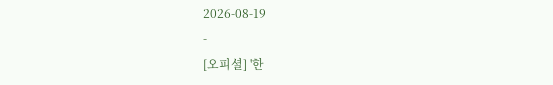2026-08-19
-
[오피셜] '한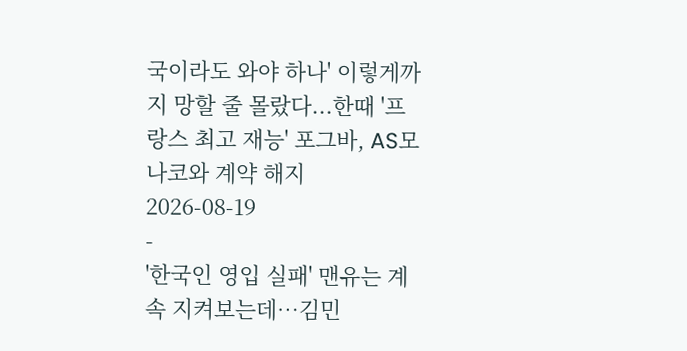국이라도 와야 하나' 이렇게까지 망할 줄 몰랐다...한때 '프랑스 최고 재능' 포그바, AS모나코와 계약 해지
2026-08-19
-
'한국인 영입 실패' 맨유는 계속 지켜보는데…김민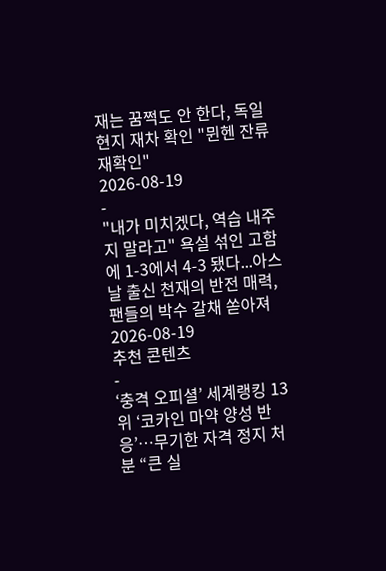재는 꿈쩍도 안 한다, 독일 현지 재차 확인 "뮌헨 잔류 재확인"
2026-08-19
-
"내가 미치겠다, 역습 내주지 말라고" 욕설 섞인 고함에 1-3에서 4-3 됐다...아스날 출신 천재의 반전 매력, 팬들의 박수 갈채 쏟아져
2026-08-19
추천 콘텐츠
-
‘충격 오피셜’ 세계랭킹 13위 ‘코카인 마약 양성 반응’…무기한 자격 정지 처분 “큰 실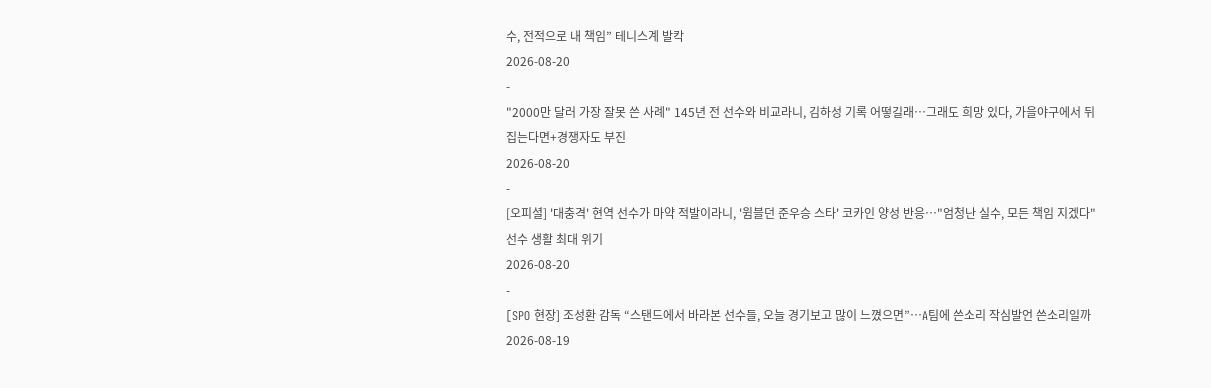수, 전적으로 내 책임” 테니스계 발칵
2026-08-20
-
"2000만 달러 가장 잘못 쓴 사례" 145년 전 선수와 비교라니, 김하성 기록 어떻길래…그래도 희망 있다, 가을야구에서 뒤집는다면+경쟁자도 부진
2026-08-20
-
[오피셜] '대충격' 현역 선수가 마약 적발이라니, '윔블던 준우승 스타' 코카인 양성 반응…"엄청난 실수, 모든 책임 지겠다" 선수 생활 최대 위기
2026-08-20
-
[SPO 현장] 조성환 감독 “스탠드에서 바라본 선수들, 오늘 경기보고 많이 느꼈으면”…A팀에 쓴소리 작심발언 쓴소리일까
2026-08-19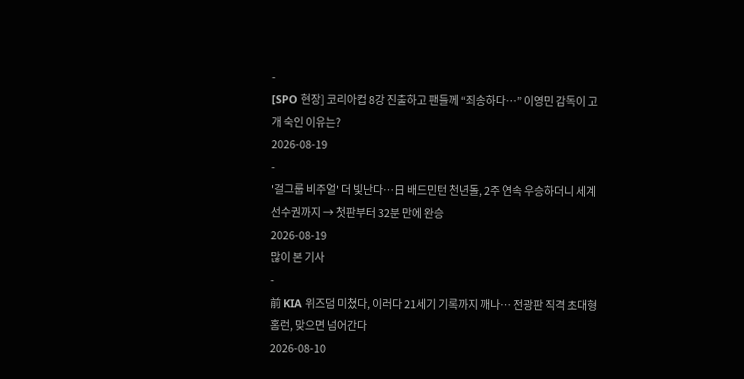-
[SPO 현장] 코리아컵 8강 진출하고 팬들께 “죄송하다…” 이영민 감독이 고개 숙인 이유는?
2026-08-19
-
'걸그룹 비주얼' 더 빛난다…日 배드민턴 천년돌, 2주 연속 우승하더니 세계선수권까지 → 첫판부터 32분 만에 완승
2026-08-19
많이 본 기사
-
前 KIA 위즈덤 미쳤다, 이러다 21세기 기록까지 깨나… 전광판 직격 초대형 홈런, 맞으면 넘어간다
2026-08-10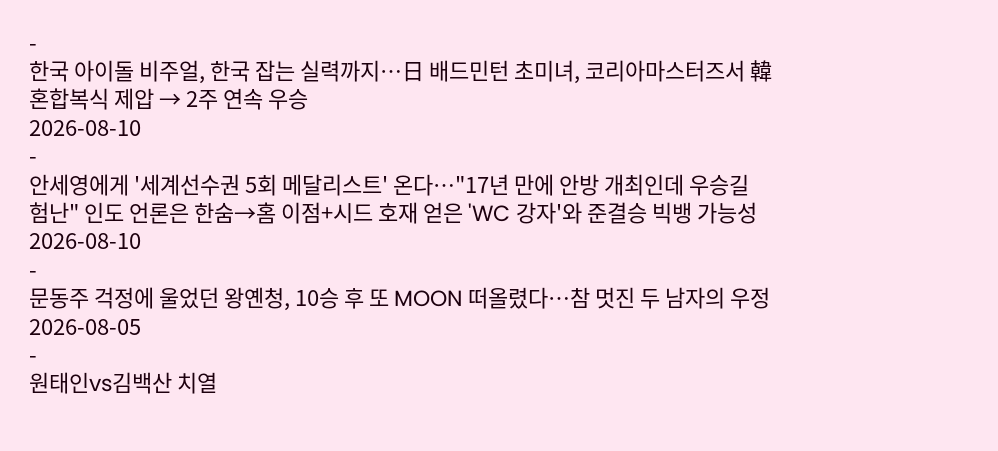-
한국 아이돌 비주얼, 한국 잡는 실력까지…日 배드민턴 초미녀, 코리아마스터즈서 韓 혼합복식 제압 → 2주 연속 우승
2026-08-10
-
안세영에게 '세계선수권 5회 메달리스트' 온다…"17년 만에 안방 개최인데 우승길 험난" 인도 언론은 한숨→홈 이점+시드 호재 얻은 'WC 강자'와 준결승 빅뱅 가능성
2026-08-10
-
문동주 걱정에 울었던 왕옌청, 10승 후 또 MOON 떠올렸다…참 멋진 두 남자의 우정
2026-08-05
-
원태인vs김백산 치열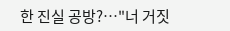한 진실 공방?…"너 거짓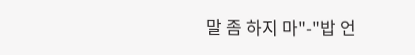말 좀 하지 마"-"밥 언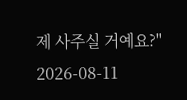제 사주실 거예요?"
2026-08-11